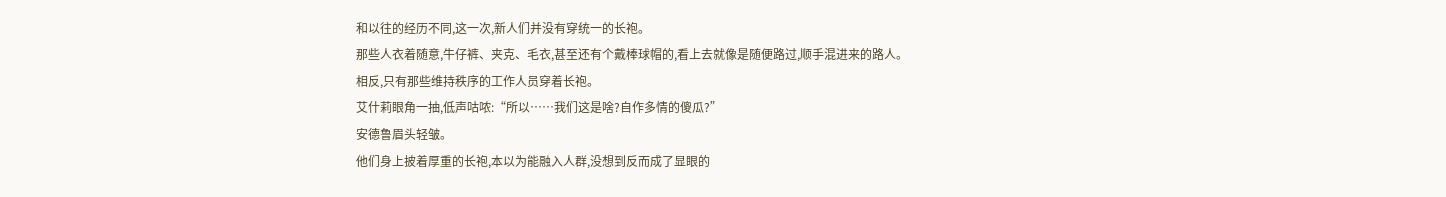和以往的经历不同,这一次,新人们并没有穿统一的长袍。
那些人衣着随意,牛仔裤、夹克、毛衣,甚至还有个戴棒球帽的,看上去就像是随便路过,顺手混进来的路人。
相反,只有那些维持秩序的工作人员穿着长袍。
艾什莉眼角一抽,低声咕哝:“所以……我们这是啥?自作多情的傻瓜?”
安德鲁眉头轻皱。
他们身上披着厚重的长袍,本以为能融入人群,没想到反而成了显眼的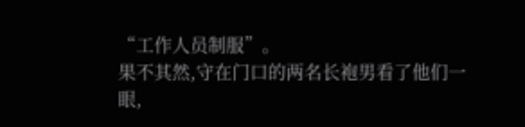“工作人员制服”。
果不其然,守在门口的两名长袍男看了他们一眼,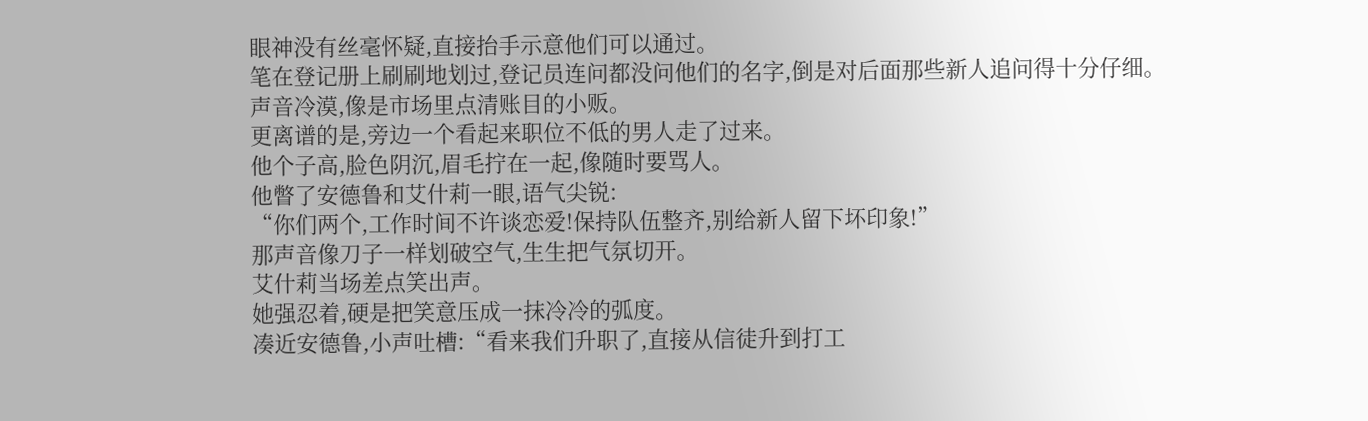眼神没有丝毫怀疑,直接抬手示意他们可以通过。
笔在登记册上刷刷地划过,登记员连问都没问他们的名字,倒是对后面那些新人追问得十分仔细。
声音冷漠,像是市场里点清账目的小贩。
更离谱的是,旁边一个看起来职位不低的男人走了过来。
他个子高,脸色阴沉,眉毛拧在一起,像随时要骂人。
他瞥了安德鲁和艾什莉一眼,语气尖锐:
“你们两个,工作时间不许谈恋爱!保持队伍整齐,别给新人留下坏印象!”
那声音像刀子一样划破空气,生生把气氛切开。
艾什莉当场差点笑出声。
她强忍着,硬是把笑意压成一抹冷冷的弧度。
凑近安德鲁,小声吐槽:“看来我们升职了,直接从信徒升到打工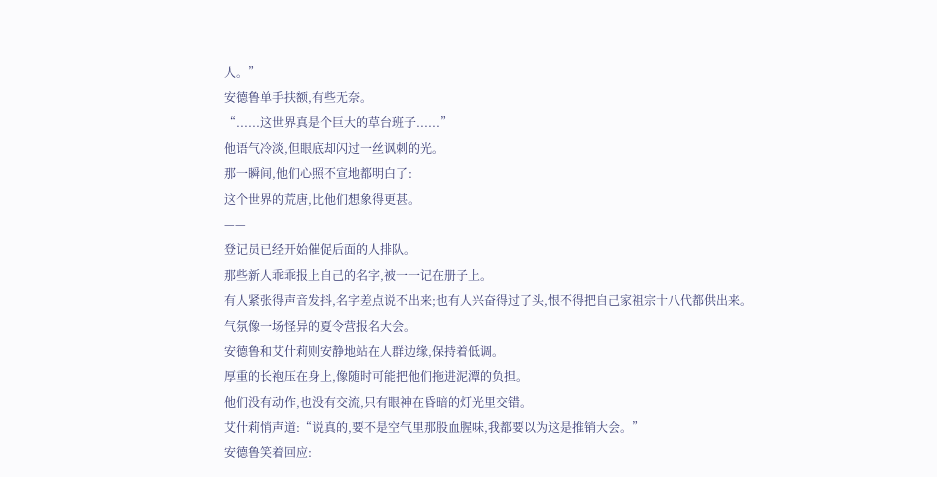人。”
安德鲁单手扶额,有些无奈。
“......这世界真是个巨大的草台班子......”
他语气冷淡,但眼底却闪过一丝讽刺的光。
那一瞬间,他们心照不宣地都明白了:
这个世界的荒唐,比他们想象得更甚。
——
登记员已经开始催促后面的人排队。
那些新人乖乖报上自己的名字,被一一记在册子上。
有人紧张得声音发抖,名字差点说不出来;也有人兴奋得过了头,恨不得把自己家祖宗十八代都供出来。
气氛像一场怪异的夏令营报名大会。
安德鲁和艾什莉则安静地站在人群边缘,保持着低调。
厚重的长袍压在身上,像随时可能把他们拖进泥潭的负担。
他们没有动作,也没有交流,只有眼神在昏暗的灯光里交错。
艾什莉悄声道:“说真的,要不是空气里那股血腥味,我都要以为这是推销大会。”
安德鲁笑着回应: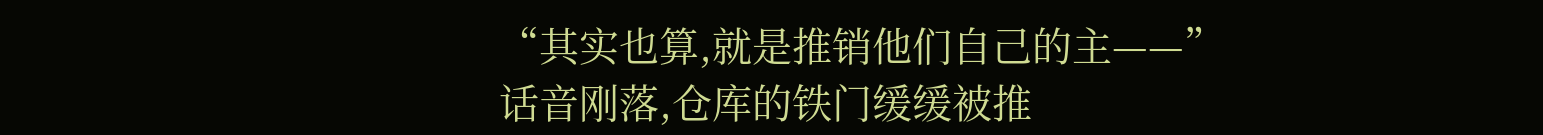“其实也算,就是推销他们自己的主——”
话音刚落,仓库的铁门缓缓被推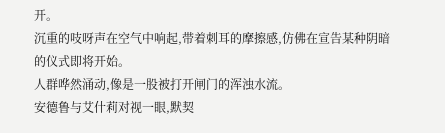开。
沉重的吱呀声在空气中响起,带着刺耳的摩擦感,仿佛在宣告某种阴暗的仪式即将开始。
人群哗然涌动,像是一股被打开闸门的浑浊水流。
安德鲁与艾什莉对视一眼,默契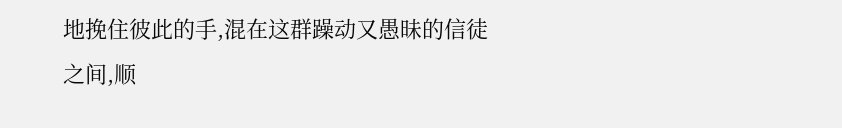地挽住彼此的手,混在这群躁动又愚昧的信徒之间,顺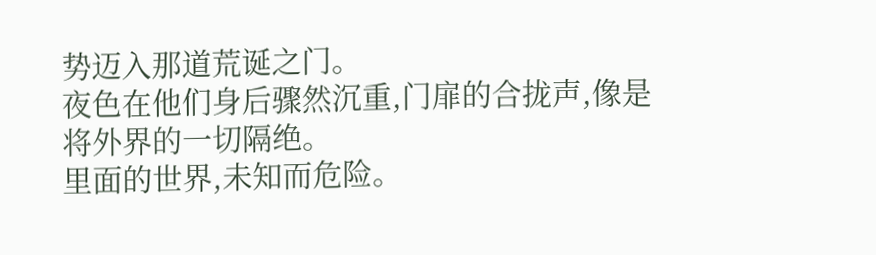势迈入那道荒诞之门。
夜色在他们身后骤然沉重,门扉的合拢声,像是将外界的一切隔绝。
里面的世界,未知而危险。